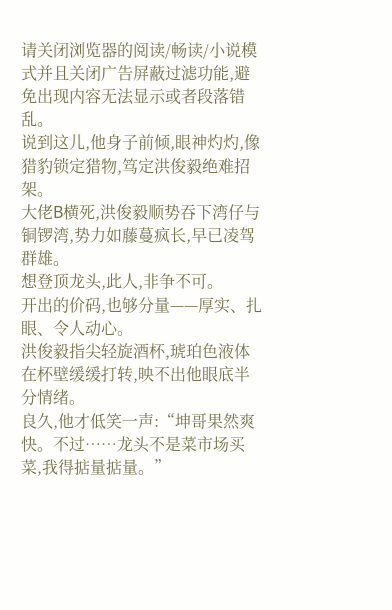请关闭浏览器的阅读/畅读/小说模式并且关闭广告屏蔽过滤功能,避免出现内容无法显示或者段落错乱。
说到这儿,他身子前倾,眼神灼灼,像猎豹锁定猎物,笃定洪俊毅绝难招架。
大佬B横死,洪俊毅顺势吞下湾仔与铜锣湾,势力如藤蔓疯长,早已凌驾群雄。
想登顶龙头,此人,非争不可。
开出的价码,也够分量——厚实、扎眼、令人动心。
洪俊毅指尖轻旋酒杯,琥珀色液体在杯壁缓缓打转,映不出他眼底半分情绪。
良久,他才低笑一声:“坤哥果然爽快。不过……龙头不是菜市场买菜,我得掂量掂量。”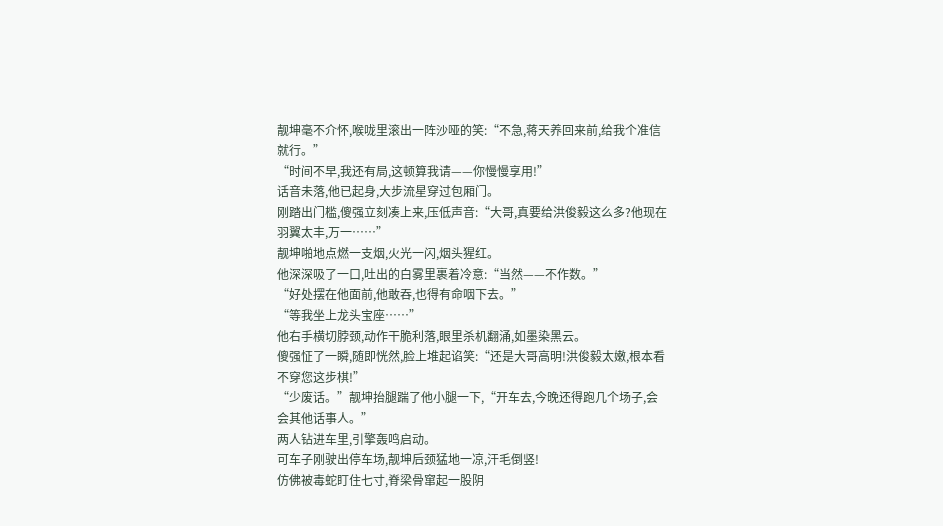靓坤毫不介怀,喉咙里滚出一阵沙哑的笑:“不急,蒋天养回来前,给我个准信就行。”
“时间不早,我还有局,这顿算我请——你慢慢享用!”
话音未落,他已起身,大步流星穿过包厢门。
刚踏出门槛,傻强立刻凑上来,压低声音:“大哥,真要给洪俊毅这么多?他现在羽翼太丰,万一……”
靓坤啪地点燃一支烟,火光一闪,烟头猩红。
他深深吸了一口,吐出的白雾里裹着冷意:“当然——不作数。”
“好处摆在他面前,他敢吞,也得有命咽下去。”
“等我坐上龙头宝座……”
他右手横切脖颈,动作干脆利落,眼里杀机翻涌,如墨染黑云。
傻强怔了一瞬,随即恍然,脸上堆起谄笑:“还是大哥高明!洪俊毅太嫩,根本看不穿您这步棋!”
“少废话。”靓坤抬腿踹了他小腿一下,“开车去,今晚还得跑几个场子,会会其他话事人。”
两人钻进车里,引擎轰鸣启动。
可车子刚驶出停车场,靓坤后颈猛地一凉,汗毛倒竖!
仿佛被毒蛇盯住七寸,脊梁骨窜起一股阴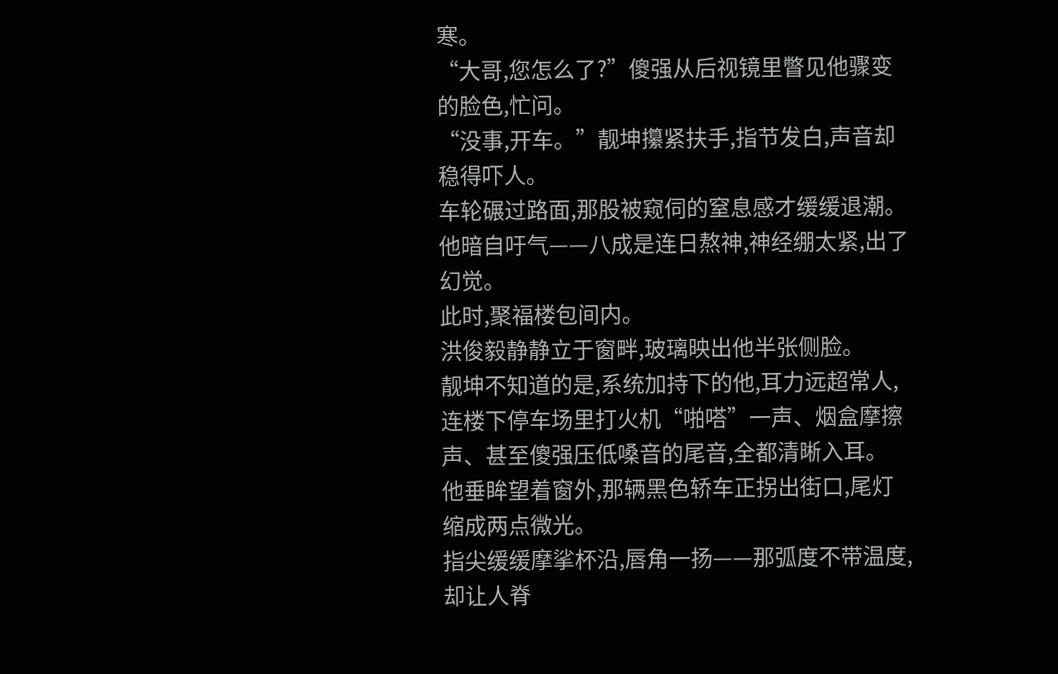寒。
“大哥,您怎么了?”傻强从后视镜里瞥见他骤变的脸色,忙问。
“没事,开车。”靓坤攥紧扶手,指节发白,声音却稳得吓人。
车轮碾过路面,那股被窥伺的窒息感才缓缓退潮。
他暗自吁气——八成是连日熬神,神经绷太紧,出了幻觉。
此时,聚福楼包间内。
洪俊毅静静立于窗畔,玻璃映出他半张侧脸。
靓坤不知道的是,系统加持下的他,耳力远超常人,连楼下停车场里打火机“啪嗒”一声、烟盒摩擦声、甚至傻强压低嗓音的尾音,全都清晰入耳。
他垂眸望着窗外,那辆黑色轿车正拐出街口,尾灯缩成两点微光。
指尖缓缓摩挲杯沿,唇角一扬——那弧度不带温度,却让人脊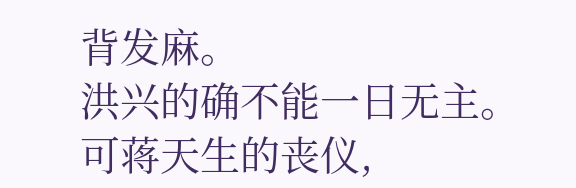背发麻。
洪兴的确不能一日无主。
可蒋天生的丧仪,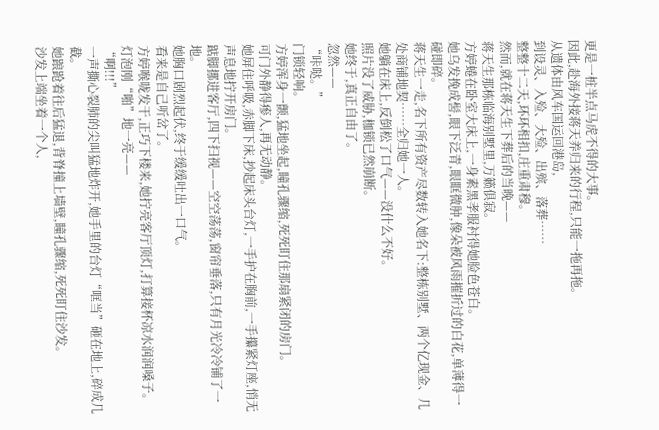更是一桩半点马虎不得的大事。
因此,赴海外接蒋天养归来的行程,只能一拖再拖。
从遗体由风车国运回港岛,
到设灵、入殓、大殓、出殡、落葬……
整整十二天,环环相扣,庄重肃穆。
然而,就在蒋天生下葬后的当晚——
蒋天生那栋临海别墅里,万籁俱寂。
方婷蜷在卧室大床上,一身素黑孝服衬得她脸色苍白。
她乌发挽成髻,眼下泛青,眼眶微肿,像朵被风雨摧折过的白花,单薄得一碰即碎。
蒋天生一走,名下所有资产尽数转入她名下:整栋别墅、两个亿现金、几处商铺地契……全归她一人。
她躺在床上,反倒松了口气——没什么不好。
照片没了威胁,枷锁已然崩断。
她终于,真正自由了。
忽然——
“咔哒。”
门锁轻响。
方婷浑身一颤,猛地坐起,瞳孔骤缩,死死盯住那扇紧闭的房门。
可门外静得瘆人,再无动静。
她屏住呼吸,赤脚下床,抄起床头台灯,一手护在胸前,一手攥紧灯座,悄无声息地拧开房门。
踮脚挪进客厅,四下扫视——空空荡荡,窗帘垂落,只有月光冷冷铺了一地。
她胸口剧烈起伏,终于缓缓吐出一口气。
看来是自己听岔了。
方婷喉咙发干,正巧下楼来,她拧亮客厅顶灯,打算接杯凉水润润嗓子。
灯泡刚“啪”地一亮——
“啊!!!”
一声撕心裂肺的尖叫猛地炸开,她手里的台灯“哐当”砸在地上,碎成几截。
她踉跄着往后猛退,背脊撞上墙壁,瞳孔骤缩,死死盯住沙发。
沙发上端坐着一个人,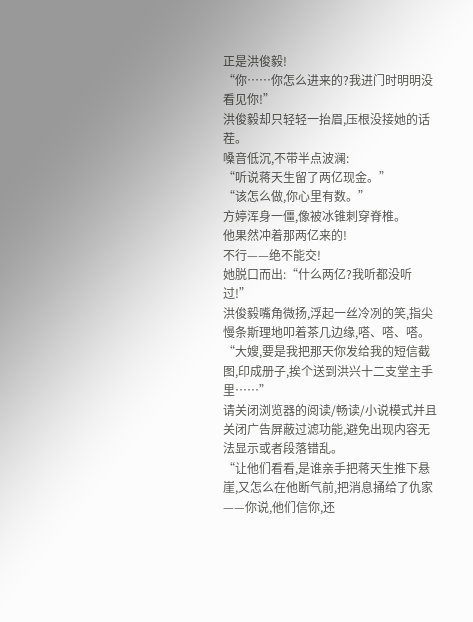正是洪俊毅!
“你……你怎么进来的?我进门时明明没看见你!”
洪俊毅却只轻轻一抬眉,压根没接她的话茬。
嗓音低沉,不带半点波澜:
“听说蒋天生留了两亿现金。”
“该怎么做,你心里有数。”
方婷浑身一僵,像被冰锥刺穿脊椎。
他果然冲着那两亿来的!
不行——绝不能交!
她脱口而出:“什么两亿?我听都没听过!”
洪俊毅嘴角微扬,浮起一丝冷冽的笑,指尖慢条斯理地叩着茶几边缘,嗒、嗒、嗒。
“大嫂,要是我把那天你发给我的短信截图,印成册子,挨个送到洪兴十二支堂主手里……”
请关闭浏览器的阅读/畅读/小说模式并且关闭广告屏蔽过滤功能,避免出现内容无法显示或者段落错乱。
“让他们看看,是谁亲手把蒋天生推下悬崖,又怎么在他断气前,把消息捅给了仇家——你说,他们信你,还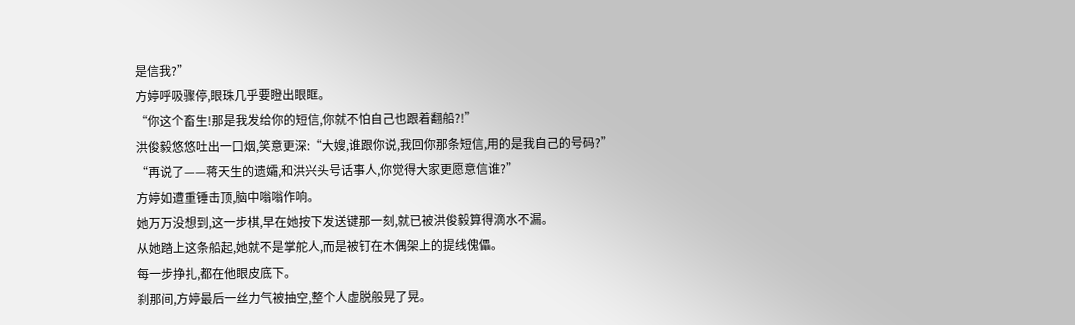是信我?”
方婷呼吸骤停,眼珠几乎要瞪出眼眶。
“你这个畜生!那是我发给你的短信,你就不怕自己也跟着翻船?!”
洪俊毅悠悠吐出一口烟,笑意更深:“大嫂,谁跟你说,我回你那条短信,用的是我自己的号码?”
“再说了——蒋天生的遗孀,和洪兴头号话事人,你觉得大家更愿意信谁?”
方婷如遭重锤击顶,脑中嗡嗡作响。
她万万没想到,这一步棋,早在她按下发送键那一刻,就已被洪俊毅算得滴水不漏。
从她踏上这条船起,她就不是掌舵人,而是被钉在木偶架上的提线傀儡。
每一步挣扎,都在他眼皮底下。
刹那间,方婷最后一丝力气被抽空,整个人虚脱般晃了晃。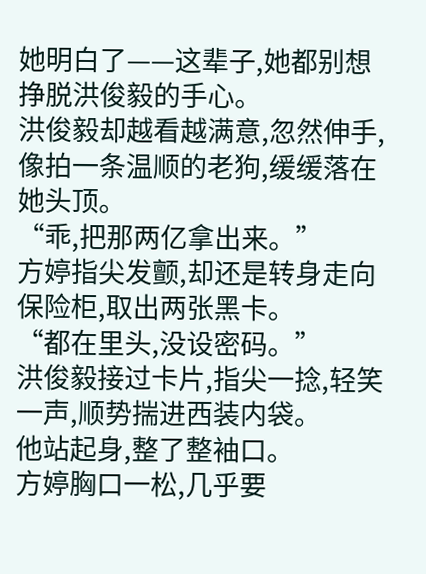她明白了——这辈子,她都别想挣脱洪俊毅的手心。
洪俊毅却越看越满意,忽然伸手,像拍一条温顺的老狗,缓缓落在她头顶。
“乖,把那两亿拿出来。”
方婷指尖发颤,却还是转身走向保险柜,取出两张黑卡。
“都在里头,没设密码。”
洪俊毅接过卡片,指尖一捻,轻笑一声,顺势揣进西装内袋。
他站起身,整了整袖口。
方婷胸口一松,几乎要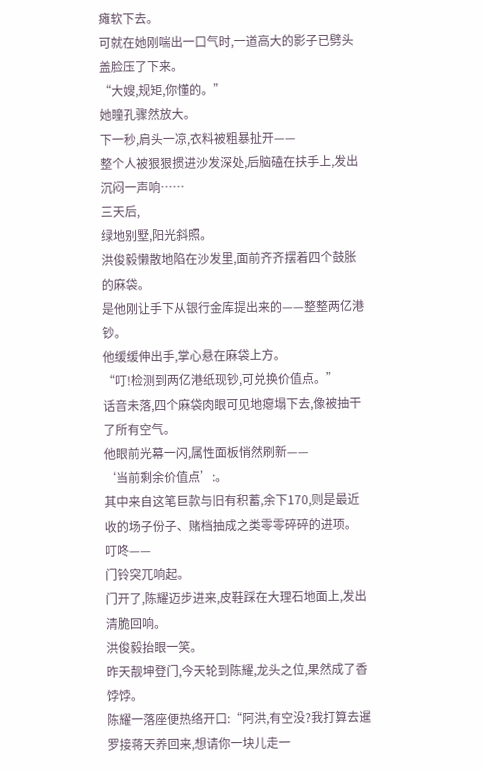瘫软下去。
可就在她刚喘出一口气时,一道高大的影子已劈头盖脸压了下来。
“大嫂,规矩,你懂的。”
她瞳孔骤然放大。
下一秒,肩头一凉,衣料被粗暴扯开——
整个人被狠狠掼进沙发深处,后脑磕在扶手上,发出沉闷一声响……
三天后,
绿地别墅,阳光斜照。
洪俊毅懒散地陷在沙发里,面前齐齐摆着四个鼓胀的麻袋。
是他刚让手下从银行金库提出来的——整整两亿港钞。
他缓缓伸出手,掌心悬在麻袋上方。
“叮!检测到两亿港纸现钞,可兑换价值点。”
话音未落,四个麻袋肉眼可见地瘪塌下去,像被抽干了所有空气。
他眼前光幕一闪,属性面板悄然刷新——
‘当前剩余价值点’:。
其中来自这笔巨款与旧有积蓄,余下170,则是最近收的场子份子、赌档抽成之类零零碎碎的进项。
叮咚——
门铃突兀响起。
门开了,陈耀迈步进来,皮鞋踩在大理石地面上,发出清脆回响。
洪俊毅抬眼一笑。
昨天靓坤登门,今天轮到陈耀,龙头之位,果然成了香饽饽。
陈耀一落座便热络开口:“阿洪,有空没?我打算去暹罗接蒋天养回来,想请你一块儿走一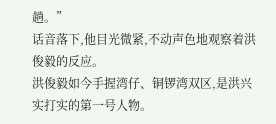趟。”
话音落下,他目光微紧,不动声色地观察着洪俊毅的反应。
洪俊毅如今手握湾仔、铜锣湾双区,是洪兴实打实的第一号人物。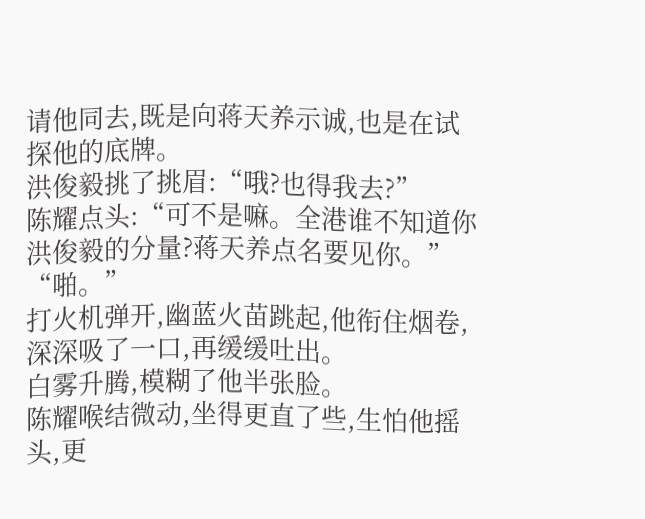请他同去,既是向蒋天养示诚,也是在试探他的底牌。
洪俊毅挑了挑眉:“哦?也得我去?”
陈耀点头:“可不是嘛。全港谁不知道你洪俊毅的分量?蒋天养点名要见你。”
“啪。”
打火机弹开,幽蓝火苗跳起,他衔住烟卷,深深吸了一口,再缓缓吐出。
白雾升腾,模糊了他半张脸。
陈耀喉结微动,坐得更直了些,生怕他摇头,更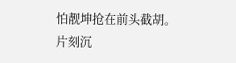怕靓坤抢在前头截胡。
片刻沉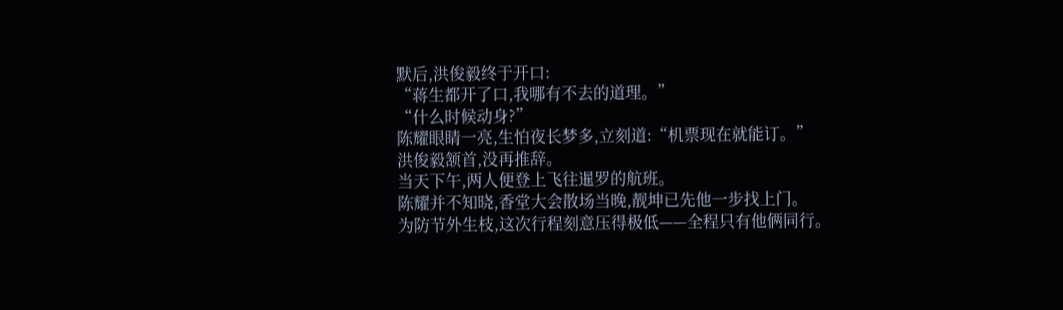默后,洪俊毅终于开口:
“蒋生都开了口,我哪有不去的道理。”
“什么时候动身?”
陈耀眼睛一亮,生怕夜长梦多,立刻道:“机票现在就能订。”
洪俊毅颔首,没再推辞。
当天下午,两人便登上飞往暹罗的航班。
陈耀并不知晓,香堂大会散场当晚,靓坤已先他一步找上门。
为防节外生枝,这次行程刻意压得极低——全程只有他俩同行。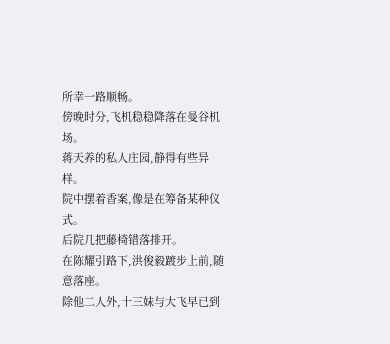所幸一路顺畅。
傍晚时分,飞机稳稳降落在曼谷机场。
蒋天养的私人庄园,静得有些异样。
院中摆着香案,像是在筹备某种仪式。
后院几把藤椅错落排开。
在陈耀引路下,洪俊毅踱步上前,随意落座。
除他二人外,十三妹与大飞早已到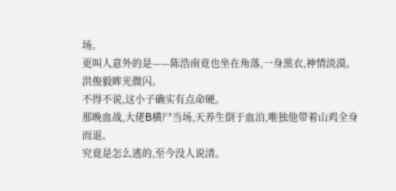场。
更叫人意外的是——陈浩南竟也坐在角落,一身黑衣,神情淡漠。
洪俊毅眸光微闪。
不得不说,这小子确实有点命硬。
那晚血战,大佬B横尸当场,天养生倒于血泊,唯独他带着山鸡全身而退。
究竟是怎么逃的,至今没人说清。